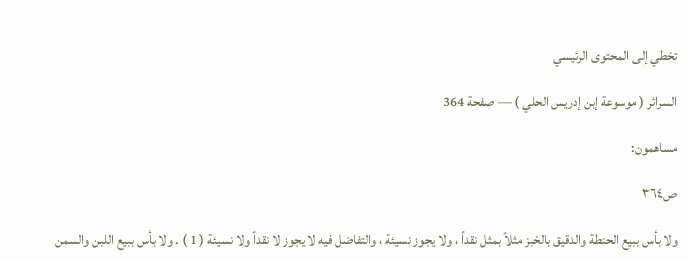تخطي إلى المحتوى الرئيسي

السرائر ( موسوعة إبن إدريس الحلي ) — صفحة 364

مساهمون:

ص٣٦٤

ولا بأس ببيع الحنطة والدقيق بالخبز مثلاً بمثل نقداً ، ولا يجوز نسيئة ، والتفاضل فيه لا يجوز لا نقداً ولا نسيئة ( 1 ) . ولا بأس ببيع اللبن والسمن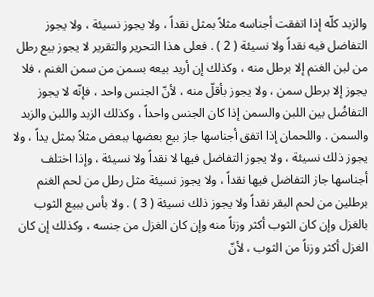والزبد كلّه إذا اتفقت أجناسه مثلاً بمثل نقداً ، ولا يجوز نسيئة ، ولا يجوز التفاضل فيه نقداً ولا نسيئة ( 2 ) . فعلى هذا التحرير والتقرير لا يجوز بيع رطل من لبن الغنم إلا برطل منه ، وكذلك إن أريد بيعه بسمن من سمن الغنم ، فلا يجوز إلا برطل سمن ، ولا يجوز بأقلّ منه ، لأنّ الجنس واحد ، فإنّه لا يجوز التفاضُل بين اللبن والسمن إذا كان الجنس واحداً ، وكذلك الزبد واللبن والزبد والسمن . واللحمان إذا اتفق أجناسها جاز بيع بعضها ببعض مثلاً بمثل يداً ، ولا يجوز ذلك نسيئة ، ولا يجوز التفاضل فيها لا نقداً ولا نسيئة ، وإذا اختلف أجناسها جاز التفاضل فيها نقداً ، ولا يجوز نسيئة مثل رطل من لحم الغنم برطلين من لحم البقر نقداً ولا يجوز ذلك نسيئة ( 3 ) . ولا بأس ببيع الثوب بالغزل وإن كان الثوب أكثر وزناً منه وإن كان الغزل من جنسه ، وكذلك إن كان الغزل أكثر وزناً من الثوب ، لأنّ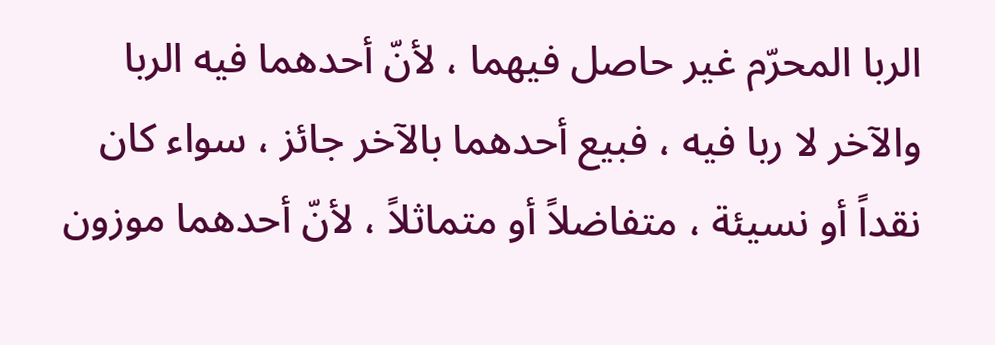الربا المحرّم غير حاصل فيهما ، لأنّ أحدهما فيه الربا والآخر لا ربا فيه ، فبيع أحدهما بالآخر جائز ، سواء كان نقداً أو نسيئة ، متفاضلاً أو متماثلاً ، لأنّ أحدهما موزون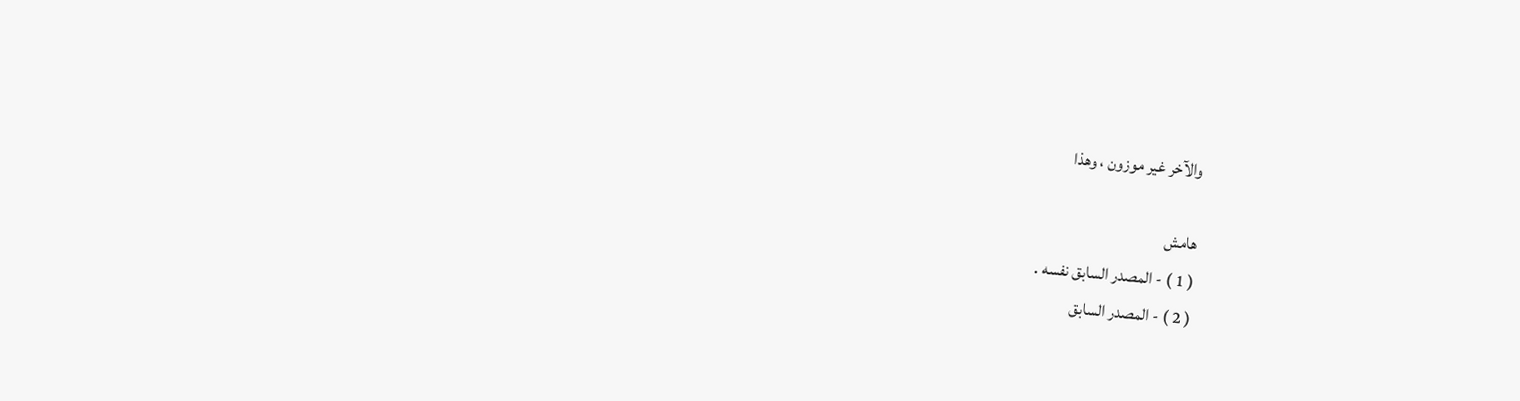والآخر غير موزون ، وهذا

هامش
( 1 ) - المصدر السابق نفسه .
( 2 ) - المصدر السابق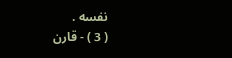نفسه .
( 3 ) - قارن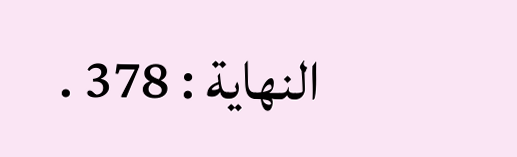النهاية : 378 .